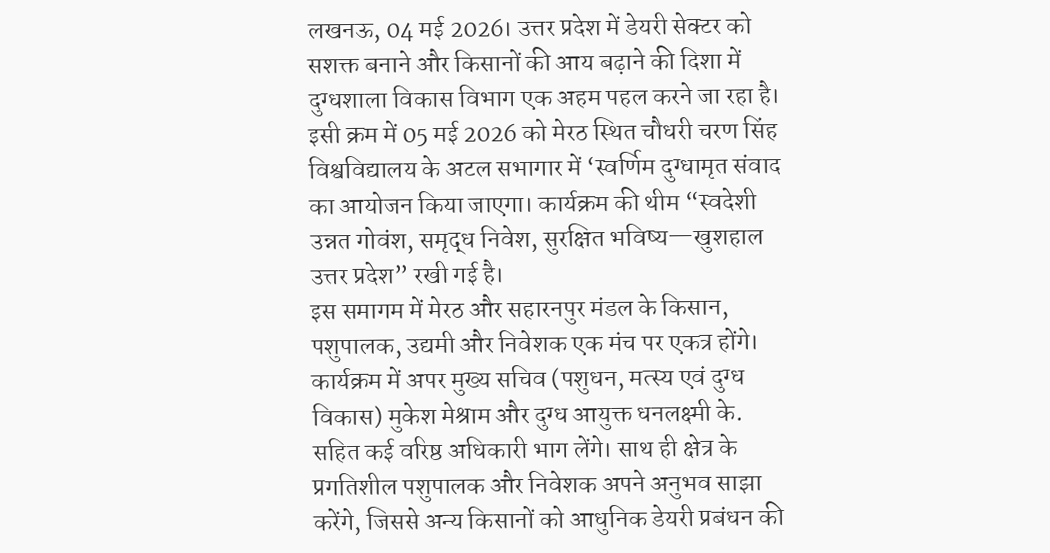लखनऊ, 04 मई 2026। उत्तर प्रदेश में डेयरी सेक्टर को सशक्त बनाने और किसानों की आय बढ़ाने की दिशा में दुग्धशाला विकास विभाग एक अहम पहल करने जा रहा है। इसी क्रम में 05 मई 2026 को मेरठ स्थित चौधरी चरण सिंह विश्वविद्यालय के अटल सभागार में ‘स्वर्णिम दुग्धामृत संवाद का आयोजन किया जाएगा। कार्यक्रम की थीम “स्वदेशी उन्नत गोवंश, समृद्ध निवेश, सुरक्षित भविष्य—खुशहाल उत्तर प्रदेश” रखी गई है।
इस समागम में मेरठ और सहारनपुर मंडल के किसान, पशुपालक, उद्यमी और निवेशक एक मंच पर एकत्र होंगे। कार्यक्रम में अपर मुख्य सचिव (पशुधन, मत्स्य एवं दुग्ध विकास) मुकेश मेश्राम और दुग्ध आयुक्त धनलक्ष्मी के. सहित कई वरिष्ठ अधिकारी भाग लेंगे। साथ ही क्षेत्र के प्रगतिशील पशुपालक और निवेशक अपने अनुभव साझा करेंगे, जिससे अन्य किसानों को आधुनिक डेयरी प्रबंधन की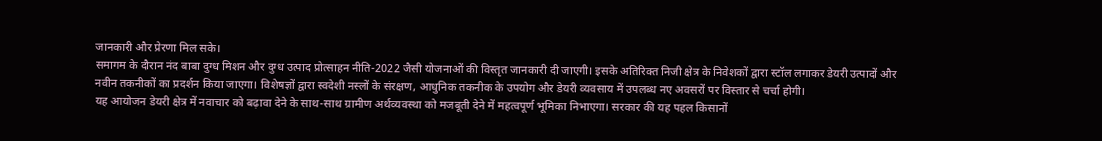जानकारी और प्रेरणा मिल सके।
समागम के दौरान नंद बाबा दुग्ध मिशन और दुग्ध उत्पाद प्रोत्साहन नीति-2022 जैसी योजनाओं की विस्तृत जानकारी दी जाएगी। इसके अतिरिक्त निजी क्षेत्र के निवेशकों द्वारा स्टॉल लगाकर डेयरी उत्पादों और नवीन तकनीकों का प्रदर्शन किया जाएगा। विशेषज्ञों द्वारा स्वदेशी नस्लों के संरक्षण, आधुनिक तकनीक के उपयोग और डेयरी व्यवसाय में उपलब्ध नए अवसरों पर विस्तार से चर्चा होगी।
यह आयोजन डेयरी क्षेत्र में नवाचार को बढ़ावा देने के साथ-साथ ग्रामीण अर्थव्यवस्था को मजबूती देने में महत्वपूर्ण भूमिका निभाएगा। सरकार की यह पहल किसानों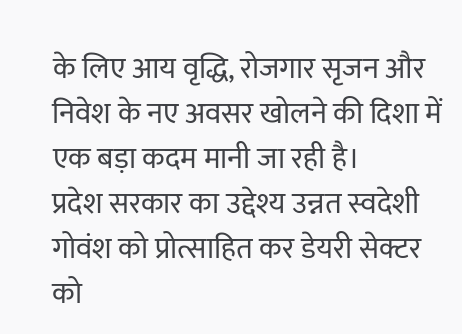के लिए आय वृद्धि, रोजगार सृजन और निवेश के नए अवसर खोलने की दिशा में एक बड़ा कदम मानी जा रही है।
प्रदेश सरकार का उद्देश्य उन्नत स्वदेशी गोवंश को प्रोत्साहित कर डेयरी सेक्टर को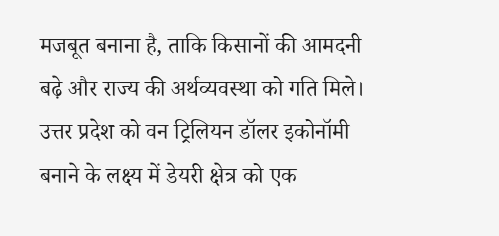मजबूत बनाना है, ताकि किसानों की आमदनी बढ़े और राज्य की अर्थव्यवस्था को गति मिले। उत्तर प्रदेश को वन ट्रिलियन डॉलर इकोनॉमी बनाने के लक्ष्य में डेयरी क्षेत्र को एक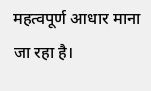महत्वपूर्ण आधार माना जा रहा है।